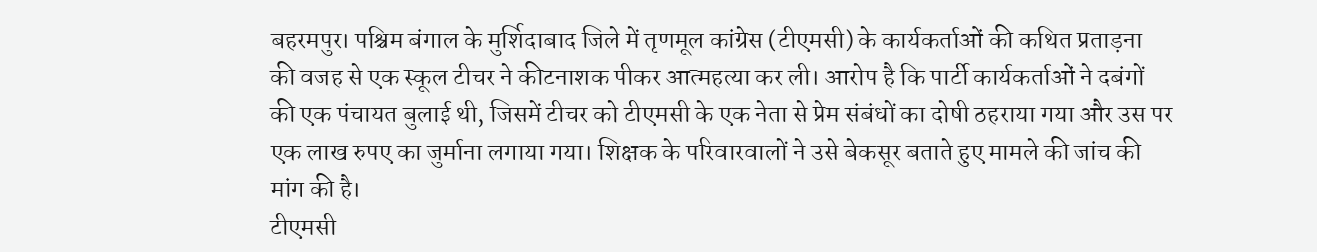बहरमपुर। पश्चिम बंगाल के मुर्शिदाबाद जिले में तृणमूल कांग्रेस (टीएमसी) के कार्यकर्ताओं की कथित प्रताड़ना की वजह से एक स्कूल टीचर ने कीटनाशक पीकर आत्महत्या कर ली। आरोप है कि पार्टी कार्यकर्ताओं ने दबंगों की एक पंचायत बुलाई थी, जिसमें टीचर को टीएमसी के एक नेता से प्रेम संबंधों का दोषी ठहराया गया और उस पर एक लाख रुपए का जुर्माना लगाया गया। शिक्षक के परिवारवालों ने उसे बेकसूर बताते हुए मामले की जांच की मांग की है।
टीएमसी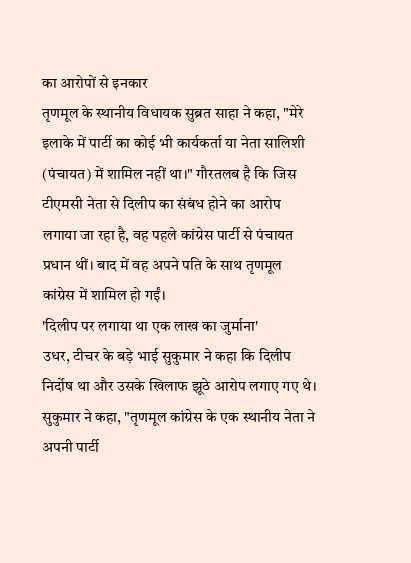का आरोपों से इनकार
तृणमूल के स्थानीय विधायक सुब्रत साहा ने कहा, "मेरे इलाके में पार्टी का कोई भी कार्यकर्ता या नेता सालिशी (पंचायत) में शामिल नहीं था।" गौरतलब है कि जिस टीएमसी नेता से दिलीप का संबंध होने का आरोप लगाया जा रहा है, वह पहले कांग्रेस पार्टी से पंचायत प्रधान थीं। बाद में वह अपने पति के साथ तृणमूल कांग्रेस में शामिल हो गईं।
'दिलीप पर लगाया था एक लाख का जुर्माना'
उधर, टीचर के बड़े भाई सुकुमार ने कहा कि दिलीप निर्दोष था और उसके खिलाफ झूठे आरोप लगाए गए थे। सुकुमार ने कहा, "तृणमूल कांग्रेस के एक स्थानीय नेता ने अपनी पार्टी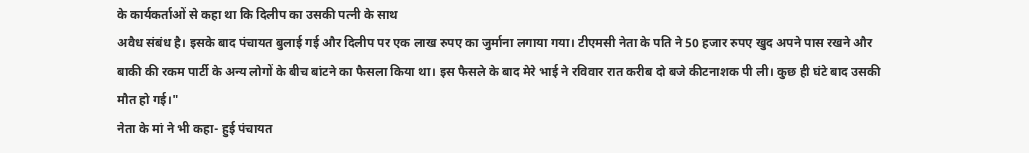के कार्यकर्ताओं से कहा था कि दिलीप का उसकी पत्नी के साथ
अवैध संबंध है। इसके बाद पंचायत बुलाई गई और दिलीप पर एक लाख रुपए का जुर्माना लगाया गया। टीएमसी नेता के पति ने 50 हजार रुपए खुद अपने पास रखने और बाकी की रकम पार्टी के अन्य लोगों के बीच बांटने का फैसला किया था। इस फैसले के बाद मेरे भाई ने रविवार रात करीब दो बजे कीटनाशक पी ली। कुछ ही घंटे बाद उसकी मौत हो गई।"
नेता के मां ने भी कहा- हुई पंचायत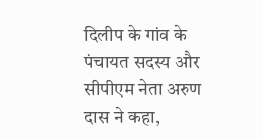दिलीप के गांव के पंचायत सदस्य और सीपीएम नेता अरुण दास ने कहा,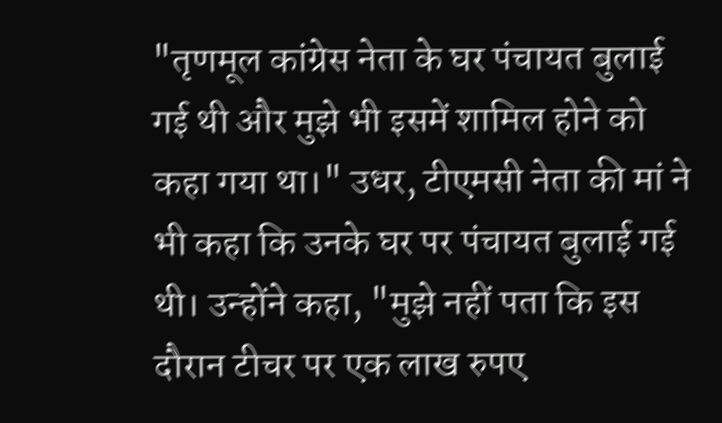"तृणमूल कांग्रेस नेता के घर पंचायत बुलाई गई थी और मुझे भी इसमें शामिल होने को कहा गया था।" उधर, टीएमसी नेता की मां ने भी कहा कि उनके घर पर पंचायत बुलाई गई थी। उन्होंने कहा, "मुझे नहीं पता कि इस दौरान टीचर पर एक लाख रुपए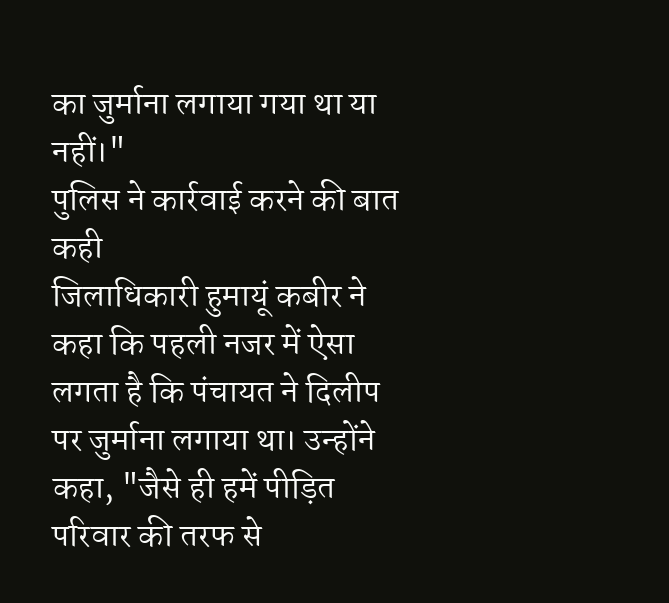का जुर्माना लगाया गया था या नहीं।"
पुलिस ने कार्रवाई करने की बात कही
जिलाधिकारी हुमायूं कबीर ने कहा कि पहली नजर में ऐसा लगता है कि पंचायत ने दिलीप पर जुर्माना लगाया था। उन्होंने कहा, "जैसे ही हमें पीड़ित परिवार की तरफ से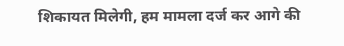शिकायत मिलेगी, हम मामला दर्ज कर आगे की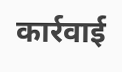कार्रवाई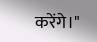करेंगे।"